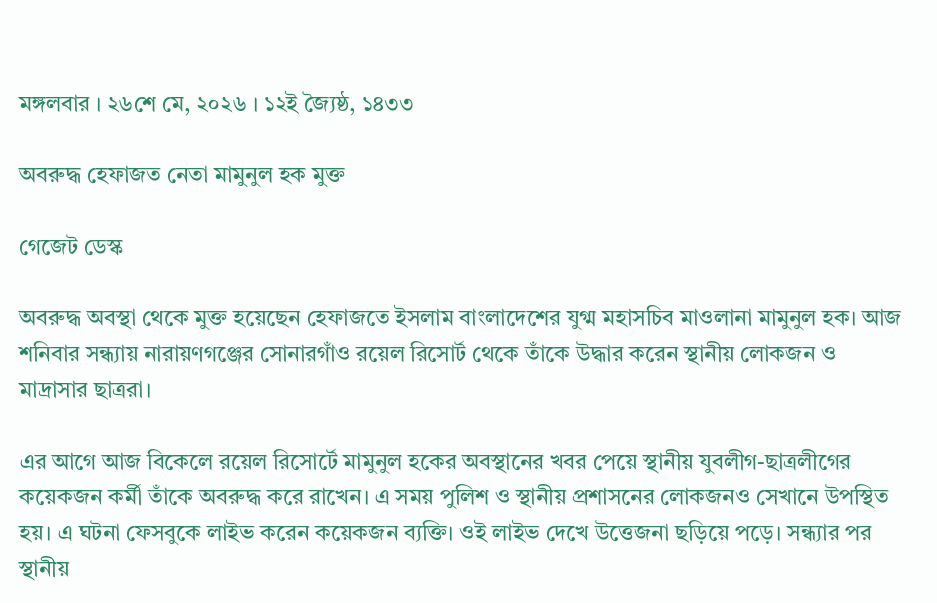মঙ্গলবার । ২৬শে মে, ২০২৬ । ১২ই জ্যৈষ্ঠ, ১৪৩৩

অবরুদ্ধ হেফাজত নেতা মামুনুল হক মুক্ত

গেজেট ডেস্ক

অবরুদ্ধ অবস্থা থেকে মুক্ত হয়েছেন হেফাজতে ইসলাম বাংলাদেশের যুগ্ম মহাসচিব মাওলানা মামুনুল হক। আজ শনিবার সন্ধ্যায় নারায়ণগঞ্জের সোনারগাঁও রয়েল রিসোর্ট থেকে তাঁকে উদ্ধার করেন স্থানীয় লোকজন ও মাদ্রাসার ছাত্ররা।

এর আগে আজ বিকেলে রয়েল রিসোর্টে মামুনুল হকের অবস্থানের খবর পেয়ে স্থানীয় যুবলীগ-ছাত্রলীগের কয়েকজন কর্মী তাঁকে অবরুদ্ধ করে রাখেন। এ সময় পুলিশ ও স্থানীয় প্রশাসনের লোকজনও সেখানে উপস্থিত হয়। এ ঘটনা ফেসবুকে লাইভ করেন কয়েকজন ব্যক্তি। ওই লাইভ দেখে উত্তেজনা ছড়িয়ে পড়ে। সন্ধ্যার পর স্থানীয়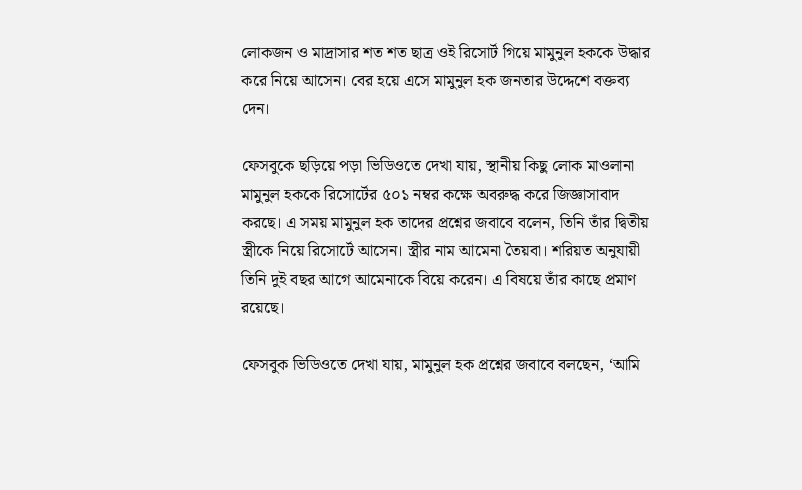লোকজন ও মাদ্রাসার শত শত ছাত্র ওই রিসোর্ট গিয়ে মামুনুল হককে উদ্ধার করে নিয়ে আসেন। বের হয়ে এসে মামুনুল হক জনতার উদ্দেশে বক্তব্য দেন।

ফেসবুকে ছড়িয়ে পড়া ভিডিওতে দেখা যায়, স্থানীয় কিছু লোক মাওলানা মামুনুল হককে রিসোর্টের ৫০১ নম্বর কক্ষে অবরুদ্ধ করে জিজ্ঞাসাবাদ করছে। এ সময় মামুনুল হক তাদের প্রশ্নের জবাবে বলেন, তিনি তাঁর দ্বিতীয় স্ত্রীকে নিয়ে রিসোর্টে আসেন। স্ত্রীর নাম আমেনা তৈয়বা। শরিয়ত অনুযায়ী তিনি দুই বছর আগে আমেনাকে বিয়ে করেন। এ বিষয়ে তাঁর কাছে প্রমাণ রয়েছে।

ফেসবুক ভিডিওতে দেখা যায়, মামুনুল হক প্রশ্নের জবাবে বলছেন, ‘আমি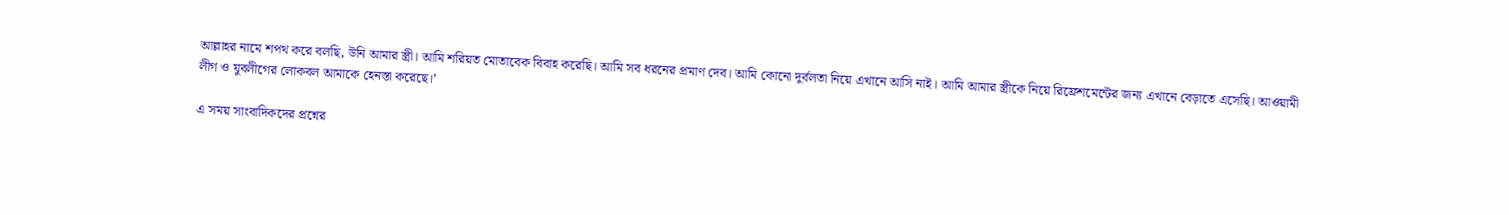আল্লাহর নামে শপথ করে বলছি, উনি আমার স্ত্রী। আমি শরিয়ত মোতাবেক বিবাহ করেছি। আমি সব ধরনের প্রমাণ দেব। আমি কোনো দুর্বলতা নিয়ে এখানে আসি নাই। আমি আমার স্ত্রীকে নিয়ে রিফ্রেশমেন্টের জন্য এখানে বেড়াতে এসেছি। আওয়ামী লীগ ও যুবলীগের লোকবল আমাকে হেনস্তা করেছে।’

এ সময় সাংবাদিকদের প্রশ্নের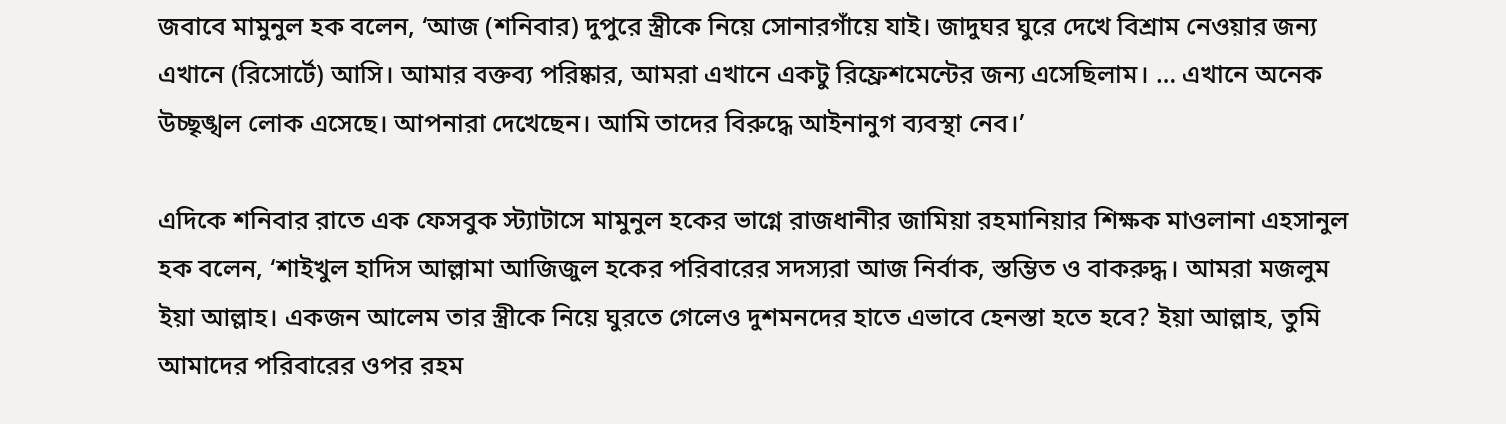জবাবে মামুনুল হক বলেন, ‘আজ (শনিবার) দুপুরে স্ত্রীকে নিয়ে সোনারগাঁয়ে যাই। জাদুঘর ঘুরে দেখে বিশ্রাম নেওয়ার জন্য এখানে (রিসোর্টে) আসি। আমার বক্তব্য পরিষ্কার, আমরা এখানে একটু রিফ্রেশমেন্টের জন্য এসেছিলাম। … এখানে অনেক উচ্ছৃঙ্খল লোক এসেছে। আপনারা দেখেছেন। আমি তাদের বিরুদ্ধে আইনানুগ ব্যবস্থা নেব।’

এদিকে শনিবার রাতে এক ফেসবুক স্ট্যাটাসে মামুনুল হকের ভাগ্নে রাজধানীর জামিয়া রহমানিয়ার শিক্ষক মাওলানা এহসানুল হক বলেন, ‘শাইখুল হাদিস আল্লামা আজিজুল হকের পরিবারের সদস্যরা আজ নির্বাক, স্তম্ভিত ও বাকরুদ্ধ। আমরা মজলুম ইয়া আল্লাহ। একজন আলেম তার স্ত্রীকে নিয়ে ঘুরতে গেলেও দুশমনদের হাতে এভাবে হেনস্তা হতে হবে? ইয়া আল্লাহ, তুমি আমাদের পরিবারের ওপর রহম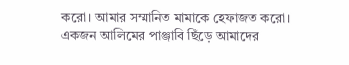করো। আমার সম্মানিত মামাকে হেফাজত করো। একজন আলিমের পাঞ্জাবি ছিঁড়ে আমাদের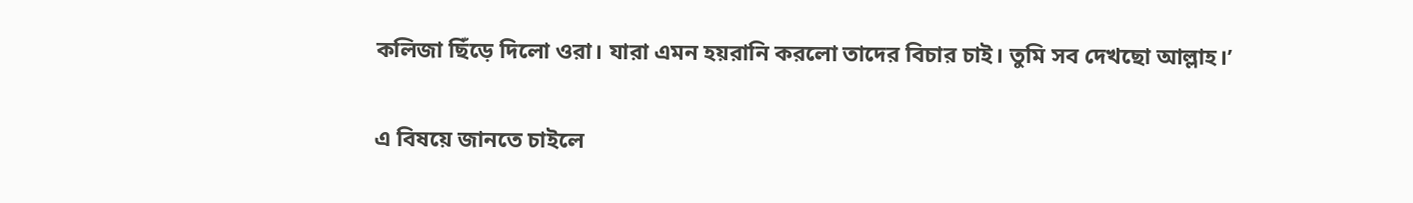কলিজা ছিঁড়ে দিলো ওরা। যারা এমন হয়রানি করলো তাদের বিচার চাই। তুমি সব দেখছো আল্লাহ।’

এ বিষয়ে জানতে চাইলে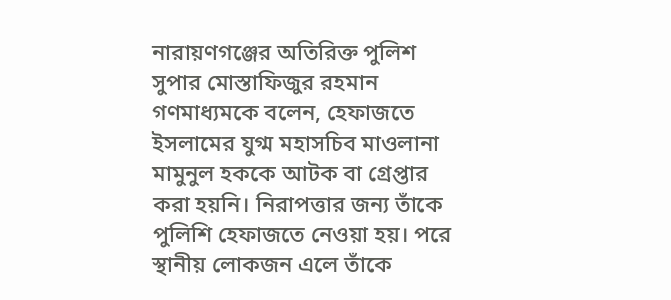নারায়ণগঞ্জের অতিরিক্ত পুলিশ সুপার মোস্তাফিজুর রহমান গণমাধ্যমকে বলেন, হেফাজতে ইসলামের যুগ্ম মহাসচিব মাওলানা মামুনুল হককে আটক বা গ্রেপ্তার করা হয়নি। নিরাপত্তার জন্য তাঁকে পুলিশি হেফাজতে নেওয়া হয়। পরে স্থানীয় লোকজন এলে তাঁকে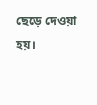ছেড়ে দেওয়া হয়।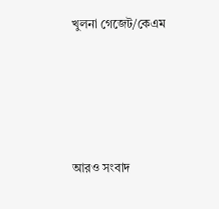খুলনা গেজেট/কেএম




আরও সংবাদ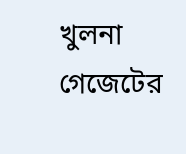খুলনা গেজেটের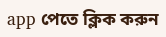app পেতে ক্লিক করুন